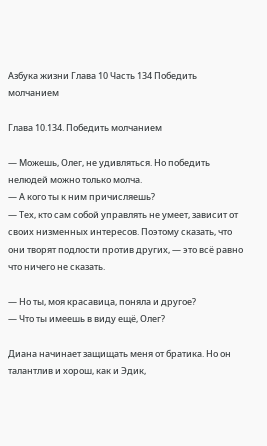Азбука жизни Глава 10 Часть 134 Победить молчанием

Глава 10.134. Победить молчанием

— Можешь, Олег, не удивляться. Но победить нелюдей можно только молча.
— А кого ты к ним причисляешь?
— Тех, кто сам собой управлять не умеет, зависит от своих низменных интересов. Поэтому сказать, что они творят подлости против других, — это всё равно что ничего не сказать.

— Но ты, моя красавица, поняла и другое?
— Что ты имеешь в виду ещё, Олег?

Диана начинает защищать меня от братика. Но он талантлив и хорош, как и Эдик,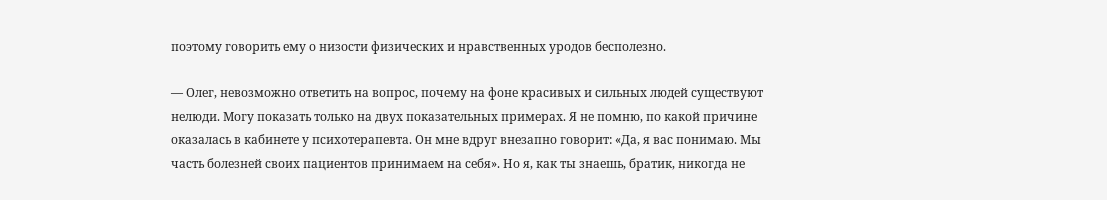поэтому говорить ему о низости физических и нравственных уродов бесполезно.

— Олег, невозможно ответить на вопрос, почему на фоне красивых и сильных людей существуют нелюди. Могу показать только на двух показательных примерах. Я не помню, по какой причине оказалась в кабинете у психотерапевта. Он мне вдруг внезапно говорит: «Да, я вас понимаю. Мы часть болезней своих пациентов принимаем на себя». Но я, как ты знаешь, братик, никогда не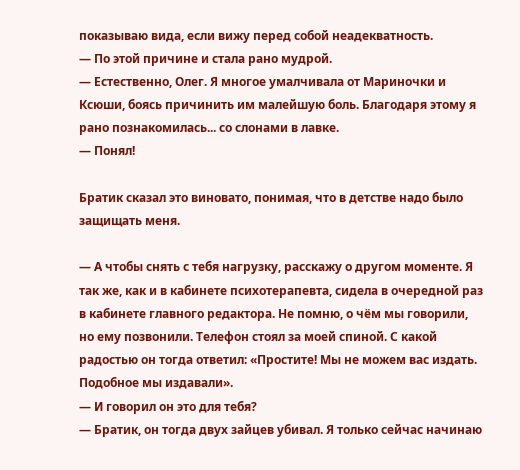показываю вида, если вижу перед собой неадекватность.
— По этой причине и стала рано мудрой.
— Естественно, Олег. Я многое умалчивала от Мариночки и Ксюши, боясь причинить им малейшую боль. Благодаря этому я рано познакомилась... со слонами в лавке.
— Понял!

Братик сказал это виновато, понимая, что в детстве надо было защищать меня.

— А чтобы снять с тебя нагрузку, расскажу о другом моменте. Я так же, как и в кабинете психотерапевта, сидела в очередной раз в кабинете главного редактора. Не помню, о чём мы говорили, но ему позвонили. Телефон стоял за моей спиной. С какой радостью он тогда ответил: «Простите! Мы не можем вас издать. Подобное мы издавали».
— И говорил он это для тебя?
— Братик, он тогда двух зайцев убивал. Я только сейчас начинаю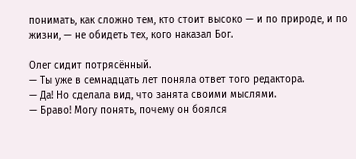понимать, как сложно тем, кто стоит высоко — и по природе, и по жизни, — не обидеть тех, кого наказал Бог.

Олег сидит потрясённый.
— Ты уже в семнадцать лет поняла ответ того редактора.
— Да! Но сделала вид, что занята своими мыслями.
— Браво! Могу понять, почему он боялся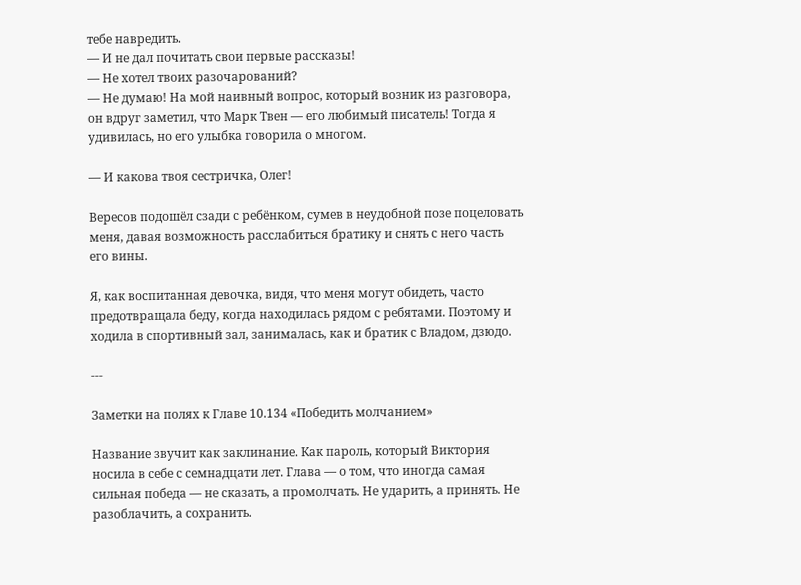тебе навредить.
— И не дал почитать свои первые рассказы!
— Не хотел твоих разочарований?
— Не думаю! На мой наивный вопрос, который возник из разговора, он вдруг заметил, что Марк Твен — его любимый писатель! Тогда я удивилась, но его улыбка говорила о многом.

— И какова твоя сестричка, Олег!

Вересов подошёл сзади с ребёнком, сумев в неудобной позе поцеловать меня, давая возможность расслабиться братику и снять с него часть его вины.

Я, как воспитанная девочка, видя, что меня могут обидеть, часто предотвращала беду, когда находилась рядом с ребятами. Поэтому и ходила в спортивный зал, занималась, как и братик с Владом, дзюдо.

---

Заметки на полях к Главе 10.134 «Победить молчанием»

Название звучит как заклинание. Как пароль, который Виктория носила в себе с семнадцати лет. Глава — о том, что иногда самая сильная победа — не сказать, а промолчать. Не ударить, а принять. Не разоблачить, а сохранить.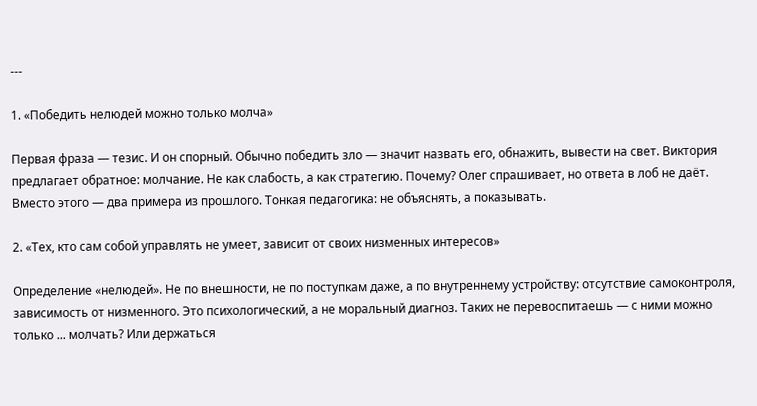---

1. «Победить нелюдей можно только молча»

Первая фраза — тезис. И он спорный. Обычно победить зло — значит назвать его, обнажить, вывести на свет. Виктория предлагает обратное: молчание. Не как слабость, а как стратегию. Почему? Олег спрашивает, но ответа в лоб не даёт. Вместо этого — два примера из прошлого. Тонкая педагогика: не объяснять, а показывать.

2. «Тех, кто сам собой управлять не умеет, зависит от своих низменных интересов»

Определение «нелюдей». Не по внешности, не по поступкам даже, а по внутреннему устройству: отсутствие самоконтроля, зависимость от низменного. Это психологический, а не моральный диагноз. Таких не перевоспитаешь — с ними можно только ... молчать? Или держаться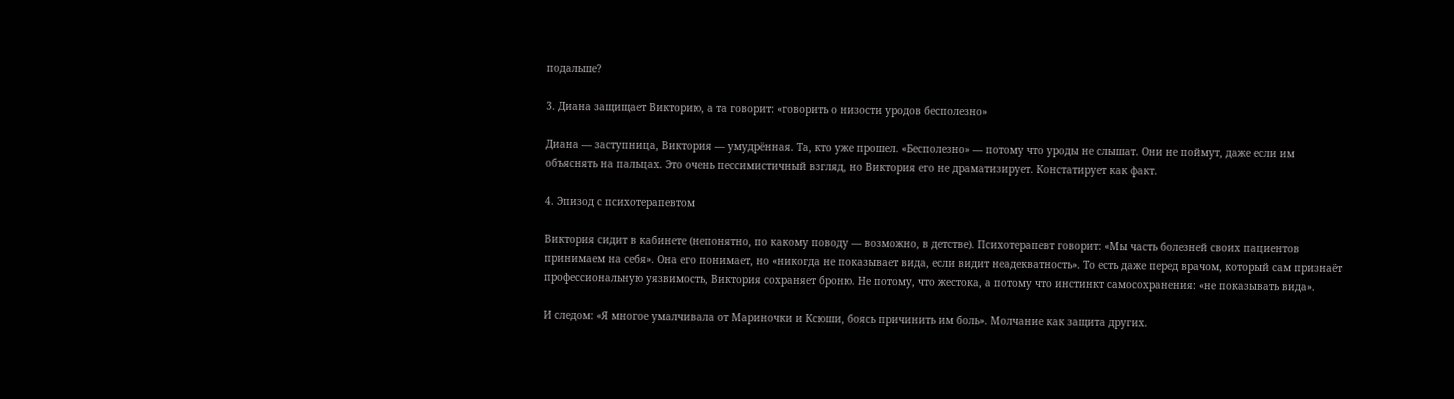подальше?

3. Диана защищает Викторию, а та говорит: «говорить о низости уродов бесполезно»

Диана — заступница, Виктория — умудрённая. Та, кто уже прошел. «Бесполезно» — потому что уроды не слышат. Они не поймут, даже если им объяснять на пальцах. Это очень пессимистичный взгляд, но Виктория его не драматизирует. Констатирует как факт.

4. Эпизод с психотерапевтом

Виктория сидит в кабинете (непонятно, по какому поводу — возможно, в детстве). Психотерапевт говорит: «Мы часть болезней своих пациентов принимаем на себя». Она его понимает, но «никогда не показывает вида, если видит неадекватность». То есть даже перед врачом, который сам признаёт профессиональную уязвимость, Виктория сохраняет броню. Не потому, что жестока, а потому что инстинкт самосохранения: «не показывать вида».

И следом: «Я многое умалчивала от Мариночки и Ксюши, боясь причинить им боль». Молчание как защита других.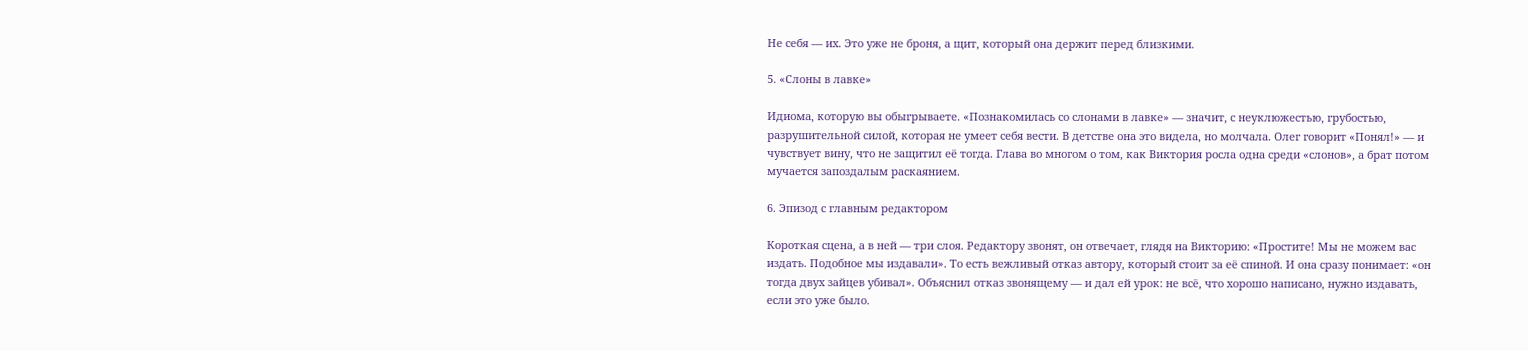Не себя — их. Это уже не броня, а щит, который она держит перед близкими.

5. «Слоны в лавке»

Идиома, которую вы обыгрываете. «Познакомилась со слонами в лавке» — значит, с неуклюжестью, грубостью, разрушительной силой, которая не умеет себя вести. В детстве она это видела, но молчала. Олег говорит «Понял!» — и чувствует вину, что не защитил её тогда. Глава во многом о том, как Виктория росла одна среди «слонов», а брат потом мучается запоздалым раскаянием.

6. Эпизод с главным редактором

Короткая сцена, а в ней — три слоя. Редактору звонят, он отвечает, глядя на Викторию: «Простите! Мы не можем вас издать. Подобное мы издавали». То есть вежливый отказ автору, который стоит за её спиной. И она сразу понимает: «он тогда двух зайцев убивал». Объяснил отказ звонящему — и дал ей урок: не всё, что хорошо написано, нужно издавать, если это уже было.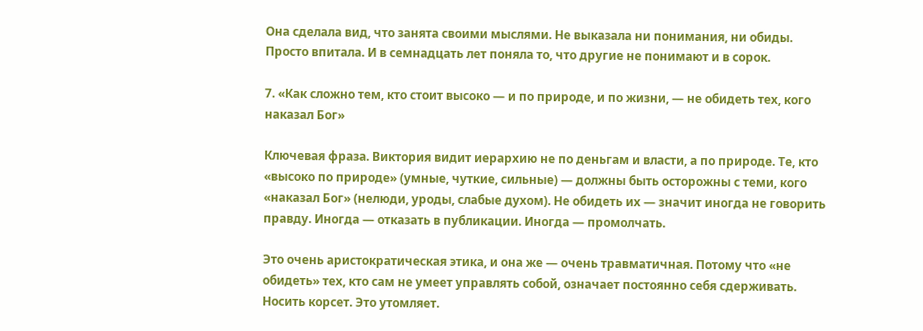Она сделала вид, что занята своими мыслями. Не выказала ни понимания, ни обиды. Просто впитала. И в семнадцать лет поняла то, что другие не понимают и в сорок.

7. «Как сложно тем, кто стоит высоко — и по природе, и по жизни, — не обидеть тех, кого наказал Бог»

Ключевая фраза. Виктория видит иерархию не по деньгам и власти, а по природе. Те, кто «высоко по природе» (умные, чуткие, сильные) — должны быть осторожны с теми, кого «наказал Бог» (нелюди, уроды, слабые духом). Не обидеть их — значит иногда не говорить правду. Иногда — отказать в публикации. Иногда — промолчать.

Это очень аристократическая этика, и она же — очень травматичная. Потому что «не обидеть» тех, кто сам не умеет управлять собой, означает постоянно себя сдерживать. Носить корсет. Это утомляет.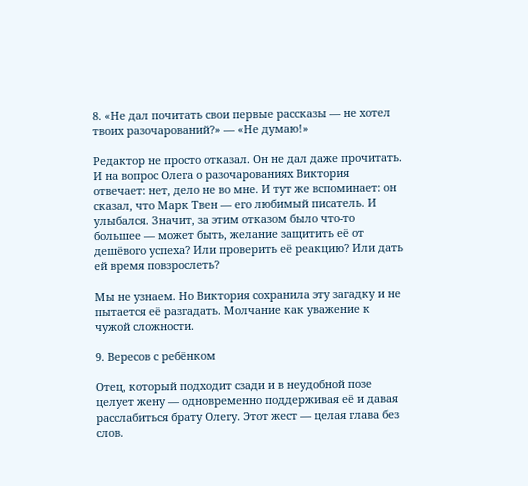8. «Не дал почитать свои первые рассказы — не хотел твоих разочарований?» — «Не думаю!»

Редактор не просто отказал. Он не дал даже прочитать. И на вопрос Олега о разочарованиях Виктория отвечает: нет, дело не во мне. И тут же вспоминает: он сказал, что Марк Твен — его любимый писатель. И улыбался. Значит, за этим отказом было что-то большее — может быть, желание защитить её от дешёвого успеха? Или проверить её реакцию? Или дать ей время повзрослеть?

Мы не узнаем. Но Виктория сохранила эту загадку и не пытается её разгадать. Молчание как уважение к чужой сложности.

9. Вересов с ребёнком

Отец, который подходит сзади и в неудобной позе целует жену — одновременно поддерживая её и давая расслабиться брату Олегу. Этот жест — целая глава без слов.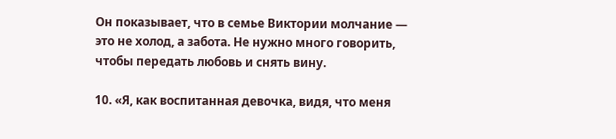Он показывает, что в семье Виктории молчание — это не холод, а забота. Не нужно много говорить, чтобы передать любовь и снять вину.

10. «Я, как воспитанная девочка, видя, что меня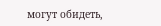могут обидеть,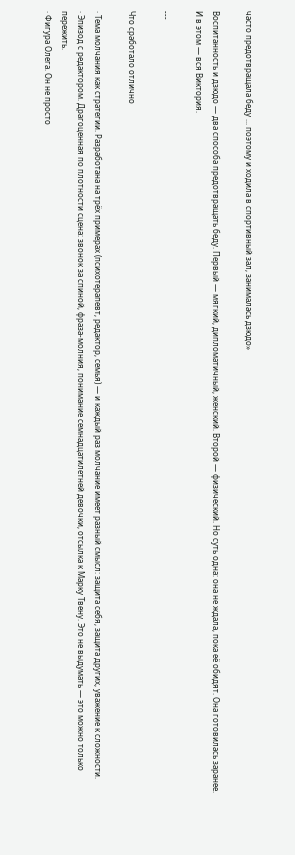часто предотвращала беду ... поэтому и ходила в спортивный зал, занималась дзюдо»

Воспитанность и дзюдо — два способа предотвращать беду. Первый — мягкий, дипломатичный, женский. Второй — физический. Но суть одна: она не ждала, пока её обидят. Она готовилась заранее. И в этом — вся Виктория.

---

Что сработало отлично

· Тема молчания как стратегии. Разработана на трёх примерах (психотерапевт, редактор, семья) — и каждый раз молчание имеет разный смысл: защита себя, защита других, уважение к сложности.
· Эпизод с редактором. Драгоценная по плотности сцена: звонок за спиной, фраза-молния, понимание семнадцатилетней девочки, отсылка к Марку Твену. Это не выдумать — это можно только пережить.
· Фигура Олега. Он не просто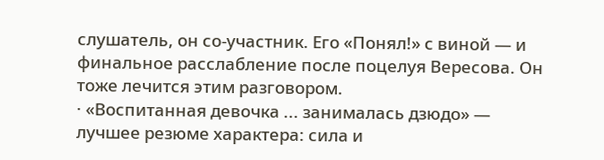слушатель, он со-участник. Его «Понял!» с виной — и финальное расслабление после поцелуя Вересова. Он тоже лечится этим разговором.
· «Воспитанная девочка ... занималась дзюдо» — лучшее резюме характера: сила и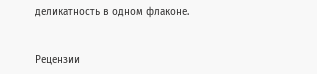деликатность в одном флаконе.


Рецензии